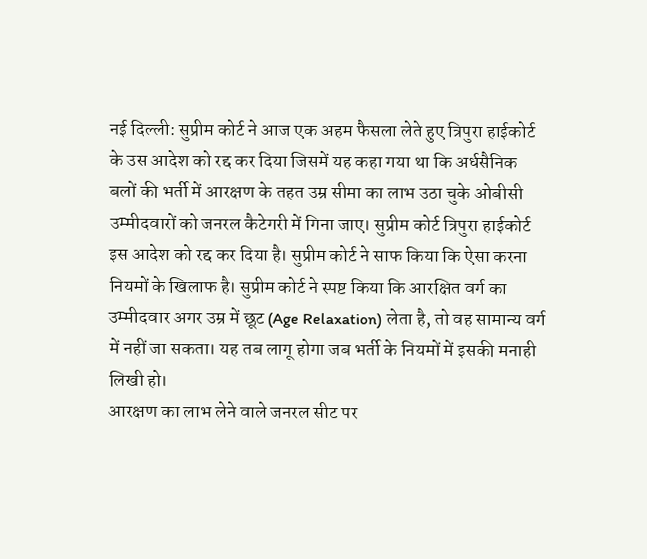नई दिल्ली: सुप्रीम कोर्ट ने आज एक अहम फैसला लेते हुए त्रिपुरा हाईकोर्ट के उस आदेश को रद्द कर दिया जिसमें यह कहा गया था कि अर्धसैनिक बलों की भर्ती में आरक्षण के तहत उम्र सीमा का लाभ उठा चुके ओबीसी उम्मीदवारों को जनरल कैटेगरी में गिना जाए। सुप्रीम कोर्ट त्रिपुरा हाईकोर्ट इस आदेश को रद्द कर दिया है। सुप्रीम कोर्ट ने साफ किया कि ऐसा करना नियमों के खिलाफ है। सुप्रीम कोर्ट ने स्पष्ट किया कि आरक्षित वर्ग का उम्मीदवार अगर उम्र में छूट (Age Relaxation) लेता है, तो वह सामान्य वर्ग में नहीं जा सकता। यह तब लागू होगा जब भर्ती के नियमों में इसकी मनाही लिखी हो।
आरक्षण का लाभ लेने वाले जनरल सीट पर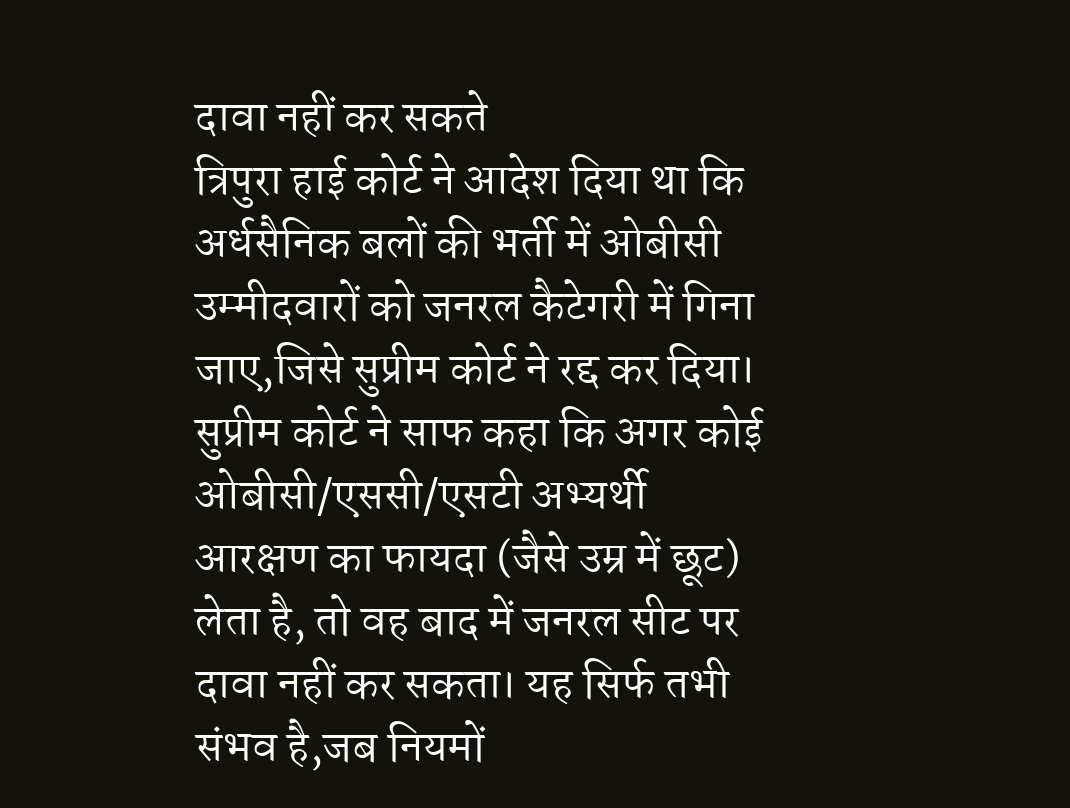दावा नहीं कर सकते
त्रिपुरा हाई कोर्ट ने आदेश दिया था कि अर्धसैनिक बलों की भर्ती में ओबीसी उम्मीदवारों को जनरल कैटेगरी में गिना जाए,जिसे सुप्रीम कोर्ट ने रद्द कर दिया। सुप्रीम कोर्ट ने साफ कहा कि अगर कोई ओबीसी/एससी/एसटी अभ्यर्थी आरक्षण का फायदा (जैसे उम्र में छूट) लेता है, तो वह बाद में जनरल सीट पर दावा नहीं कर सकता। यह सिर्फ तभी संभव है,जब नियमों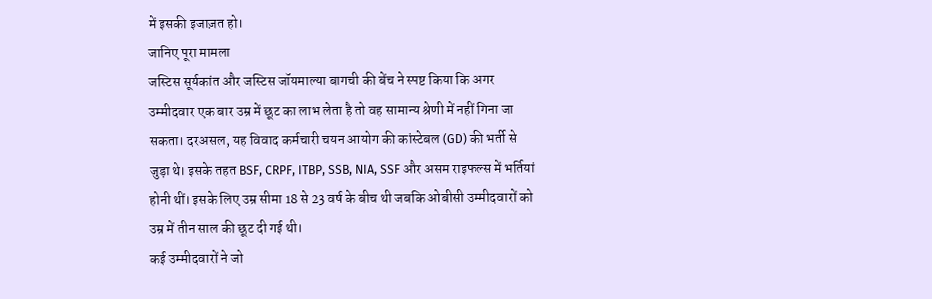में इसकी इजाज़त हो।
जानिए पूरा मामला
जस्टिस सूर्यकांत और जस्टिस जॉयमाल्या बागची की बेंच ने स्पष्ट किया कि अगर उम्मीदवार एक बार उम्र में छूट का लाभ लेता है तो वह सामान्य श्रेणी में नहीं गिना जा सकता। दरअसल, यह विवाद कर्मचारी चयन आयोग की कांस्टेबल (GD) की भर्ती से जुड़ा थे। इसके तहत BSF, CRPF, ITBP, SSB, NIA, SSF और असम राइफल्स में भर्तियां होनी थीं। इसके लिए उम्र सीमा 18 से 23 वर्ष के बीच थी जबकि ओबीसी उम्मीदवारों को उम्र में तीन साल की छूट दी गई थी।
कई उम्मीदवारों ने जो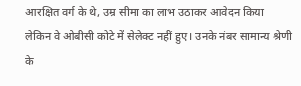आरक्षित वर्ग के थे, उम्र सीमा का लाभ उठाकर आवेदन किया लेकिन वे ओबीसी कोटे में सेलेक्ट नहीं हुए। उनके नंबर सामान्य श्रेणी के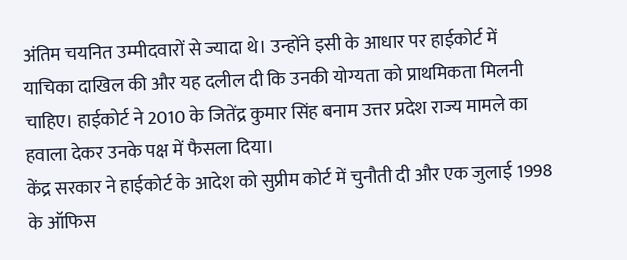अंतिम चयनित उम्मीदवारों से ज्यादा थे। उन्होंने इसी के आधार पर हाईकोर्ट में याचिका दाखिल की और यह दलील दी कि उनकी योग्यता को प्राथमिकता मिलनी चाहिए। हाईकोर्ट ने 2010 के जितेंद्र कुमार सिंह बनाम उत्तर प्रदेश राज्य मामले का हवाला देकर उनके पक्ष में फैसला दिया।
केंद्र सरकार ने हाईकोर्ट के आदेश को सुप्रीम कोर्ट में चुनौती दी और एक जुलाई 1998 के ऑफिस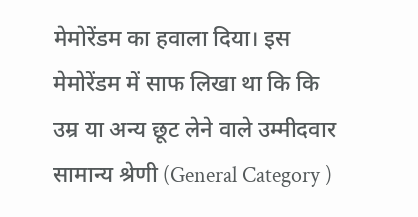मेमोरेंडम का हवाला दिया। इस मेमोरेंडम में साफ लिखा था कि कि उम्र या अन्य छूट लेने वाले उम्मीदवार सामान्य श्रेणी (General Category )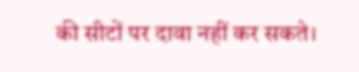की सीटों पर दावा नहीं कर सकते।